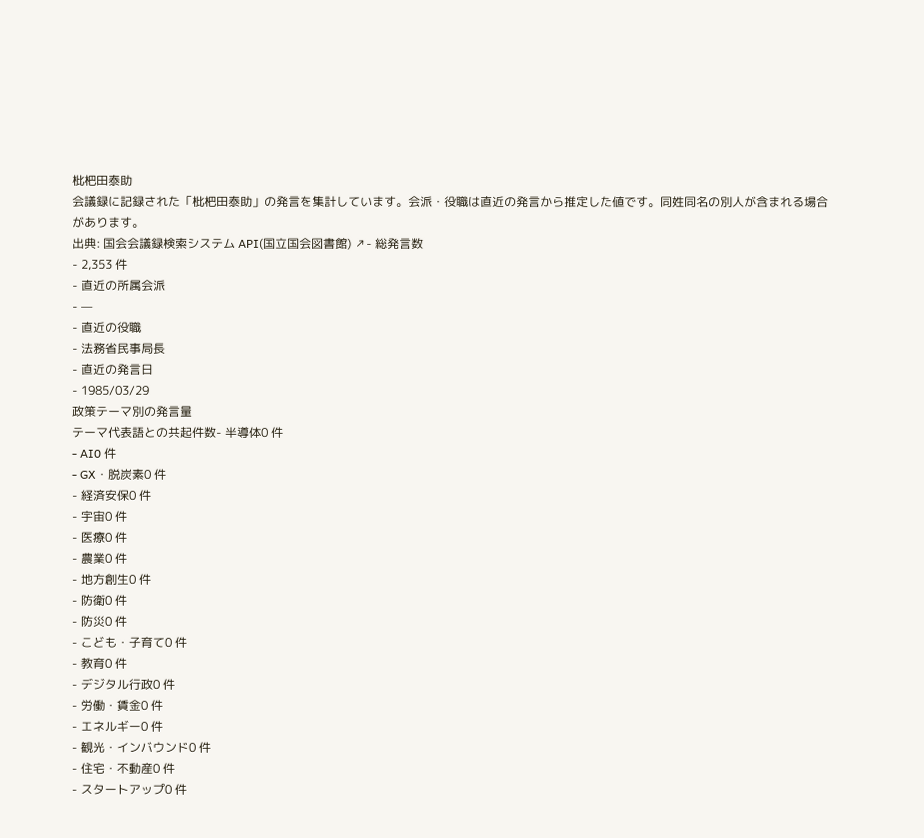枇杷田泰助
会議録に記録された「枇杷田泰助」の発言を集計しています。会派・役職は直近の発言から推定した値です。同姓同名の別人が含まれる場合があります。
出典: 国会会議録検索システム API(国立国会図書館) ↗- 総発言数
- 2,353 件
- 直近の所属会派
- —
- 直近の役職
- 法務省民事局長
- 直近の発言日
- 1985/03/29
政策テーマ別の発言量
テーマ代表語との共起件数- 半導体0 件
- AI0 件
- GX・脱炭素0 件
- 経済安保0 件
- 宇宙0 件
- 医療0 件
- 農業0 件
- 地方創生0 件
- 防衛0 件
- 防災0 件
- こども・子育て0 件
- 教育0 件
- デジタル行政0 件
- 労働・賃金0 件
- エネルギー0 件
- 観光・インバウンド0 件
- 住宅・不動産0 件
- スタートアップ0 件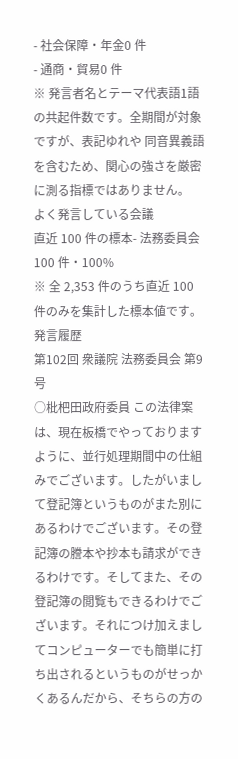- 社会保障・年金0 件
- 通商・貿易0 件
※ 発言者名とテーマ代表語1語の共起件数です。全期間が対象ですが、表記ゆれや 同音異義語を含むため、関心の強さを厳密に測る指標ではありません。
よく発言している会議
直近 100 件の標本- 法務委員会100 件・100%
※ 全 2,353 件のうち直近 100 件のみを集計した標本値です。
発言履歴
第102回 衆議院 法務委員会 第9号
○枇杷田政府委員 この法律案は、現在板橋でやっておりますように、並行処理期間中の仕組みでございます。したがいまして登記簿というものがまた別にあるわけでございます。その登記簿の謄本や抄本も請求ができるわけです。そしてまた、その登記簿の閲覧もできるわけでございます。それにつけ加えましてコンピューターでも簡単に打ち出されるというものがせっかくあるんだから、そちらの方の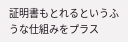証明書もとれるというふうな仕組みをプラス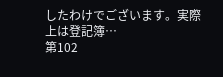したわけでございます。実際上は登記簿…
第102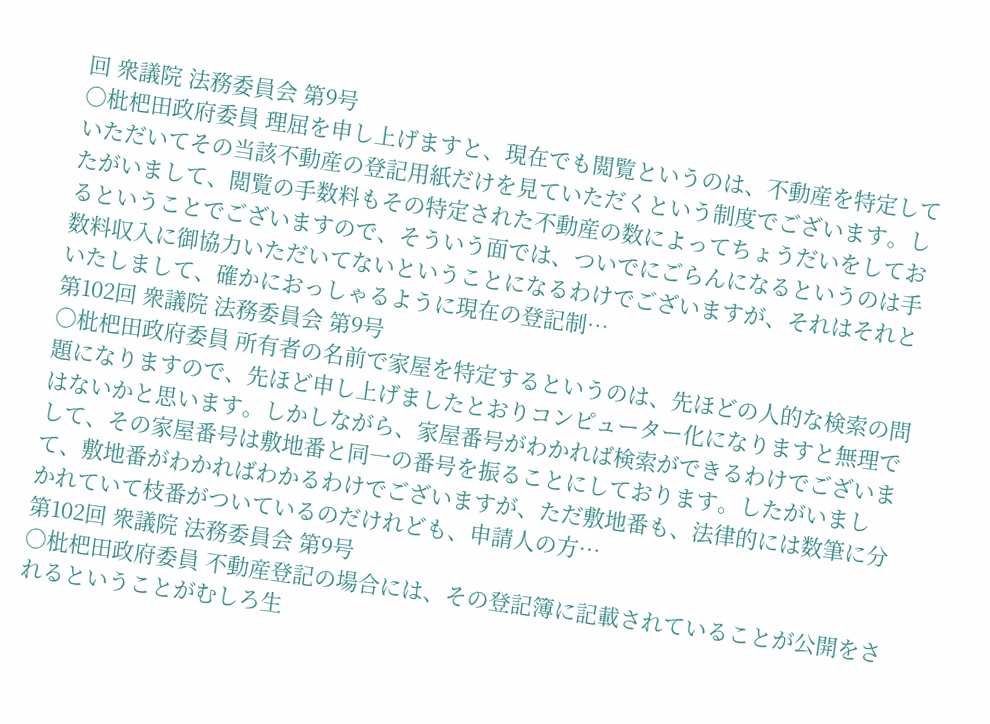回 衆議院 法務委員会 第9号
○枇杷田政府委員 理屈を申し上げますと、現在でも閲覧というのは、不動産を特定していただいてその当該不動産の登記用紙だけを見ていただくという制度でございます。したがいまして、閲覧の手数料もその特定された不動産の数によってちょうだいをしておるということでございますので、そういう面では、ついでにごらんになるというのは手数料収入に御協力いただいてないということになるわけでございますが、それはそれといたしまして、確かにおっしゃるように現在の登記制…
第102回 衆議院 法務委員会 第9号
○枇杷田政府委員 所有者の名前で家屋を特定するというのは、先ほどの人的な検索の問題になりますので、先ほど申し上げましたとおりコンピューター化になりますと無理ではないかと思います。しかしながら、家屋番号がわかれば検索ができるわけでございまして、その家屋番号は敷地番と同一の番号を振ることにしております。したがいまして、敷地番がわかればわかるわけでございますが、ただ敷地番も、法律的には数筆に分かれていて枝番がついているのだけれども、申請人の方…
第102回 衆議院 法務委員会 第9号
○枇杷田政府委員 不動産登記の場合には、その登記簿に記載されていることが公開をされるということがむしろ生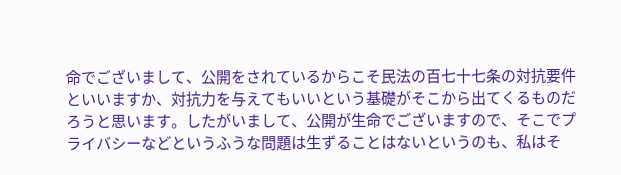命でございまして、公開をされているからこそ民法の百七十七条の対抗要件といいますか、対抗力を与えてもいいという基礎がそこから出てくるものだろうと思います。したがいまして、公開が生命でございますので、そこでプライバシーなどというふうな問題は生ずることはないというのも、私はそ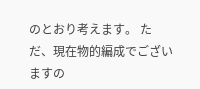のとおり考えます。 ただ、現在物的編成でございますの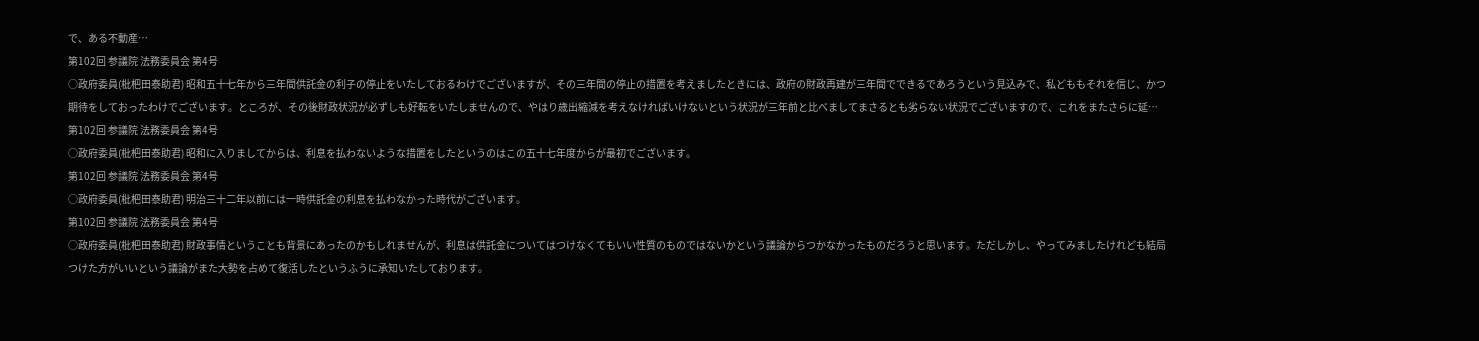で、ある不動産…
第102回 参議院 法務委員会 第4号
○政府委員(枇杷田泰助君) 昭和五十七年から三年間供託金の利子の停止をいたしておるわけでございますが、その三年間の停止の措置を考えましたときには、政府の財政再建が三年間でできるであろうという見込みで、私どももそれを信じ、かつ期待をしておったわけでございます。ところが、その後財政状況が必ずしも好転をいたしませんので、やはり歳出縮減を考えなければいけないという状況が三年前と比べましてまさるとも劣らない状況でございますので、これをまたさらに延…
第102回 参議院 法務委員会 第4号
○政府委員(枇杷田泰助君) 昭和に入りましてからは、利息を払わないような措置をしたというのはこの五十七年度からが最初でございます。
第102回 参議院 法務委員会 第4号
○政府委員(枇杷田泰助君) 明治三十二年以前には一時供託金の利息を払わなかった時代がございます。
第102回 参議院 法務委員会 第4号
○政府委員(枇杷田泰助君) 財政事情ということも背景にあったのかもしれませんが、利息は供託金についてはつけなくてもいい性質のものではないかという議論からつかなかったものだろうと思います。ただしかし、やってみましたけれども結局つけた方がいいという議論がまた大勢を占めて復活したというふうに承知いたしております。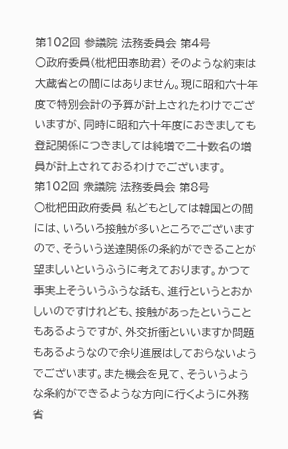第102回 参議院 法務委員会 第4号
○政府委員(枇杷田泰助君) そのような約束は大蔵省との間にはありません。現に昭和六十年度で特別会計の予算が計上されたわけでございますが、同時に昭和六十年度におきましても登記関係につきましては純増で二十数名の増員が計上されておるわけでございます。
第102回 衆議院 法務委員会 第8号
○枇杷田政府委員 私どもとしては韓国との間には、いろいろ接触が多いところでございますので、そういう送達関係の条約ができることが望ましいというふうに考えております。かつて事実上そういうふうな話も、進行というとおかしいのですけれども、接触があったということもあるようですが、外交折衝といいますか問題もあるようなので余り進展はしておらないようでございます。また機会を見て、そういうような条約ができるような方向に行くように外務省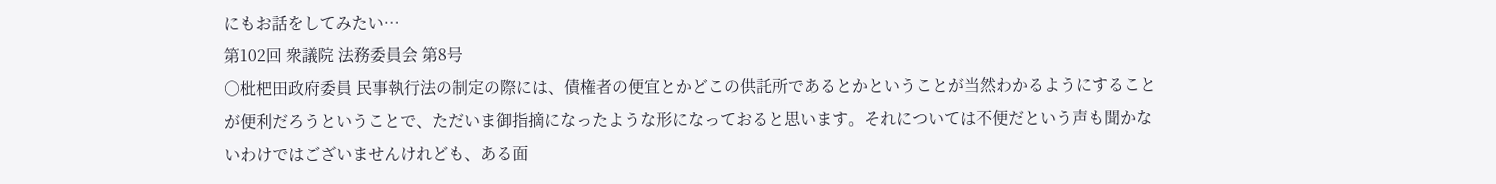にもお話をしてみたい…
第102回 衆議院 法務委員会 第8号
○枇杷田政府委員 民事執行法の制定の際には、債権者の便宜とかどこの供託所であるとかということが当然わかるようにすることが便利だろうということで、ただいま御指摘になったような形になっておると思います。それについては不便だという声も聞かないわけではございませんけれども、ある面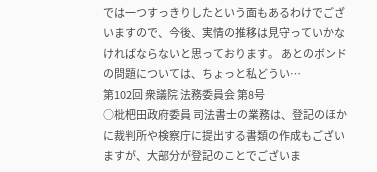では一つすっきりしたという面もあるわけでございますので、今後、実情の推移は見守っていかなければならないと思っております。 あとのボンドの問題については、ちょっと私どうい…
第102回 衆議院 法務委員会 第8号
○枇杷田政府委員 司法書士の業務は、登記のほかに裁判所や検察庁に提出する書類の作成もございますが、大部分が登記のことでございま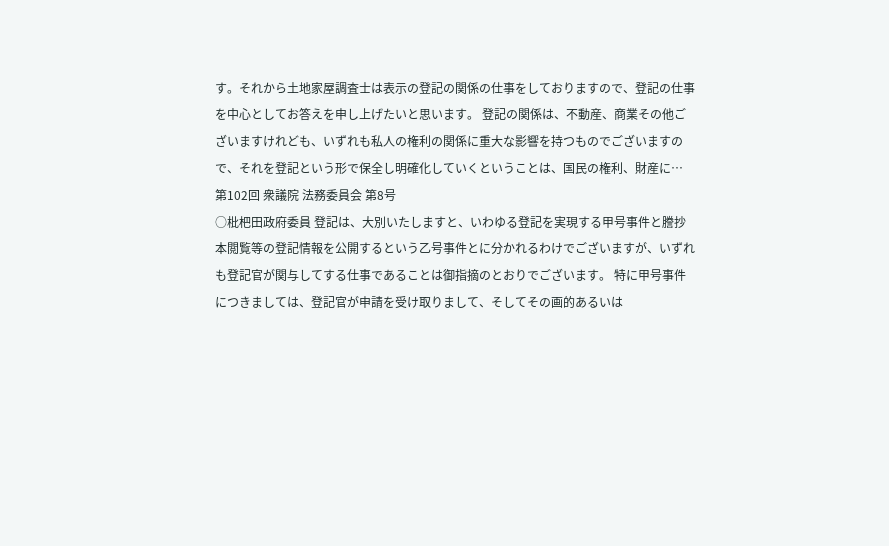す。それから土地家屋調査士は表示の登記の関係の仕事をしておりますので、登記の仕事を中心としてお答えを申し上げたいと思います。 登記の関係は、不動産、商業その他ございますけれども、いずれも私人の権利の関係に重大な影響を持つものでございますので、それを登記という形で保全し明確化していくということは、国民の権利、財産に…
第102回 衆議院 法務委員会 第8号
○枇杷田政府委員 登記は、大別いたしますと、いわゆる登記を実現する甲号事件と謄抄本閲覧等の登記情報を公開するという乙号事件とに分かれるわけでございますが、いずれも登記官が関与してする仕事であることは御指摘のとおりでございます。 特に甲号事件につきましては、登記官が申請を受け取りまして、そしてその画的あるいは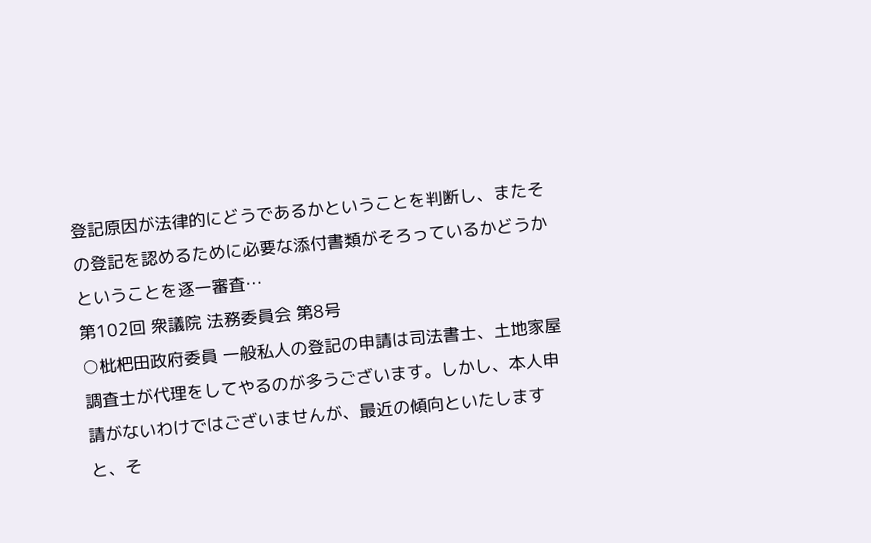登記原因が法律的にどうであるかということを判断し、またその登記を認めるために必要な添付書類がそろっているかどうかということを逐一審査…
第102回 衆議院 法務委員会 第8号
○枇杷田政府委員 一般私人の登記の申請は司法書士、土地家屋調査士が代理をしてやるのが多うございます。しかし、本人申請がないわけではございませんが、最近の傾向といたしますと、そ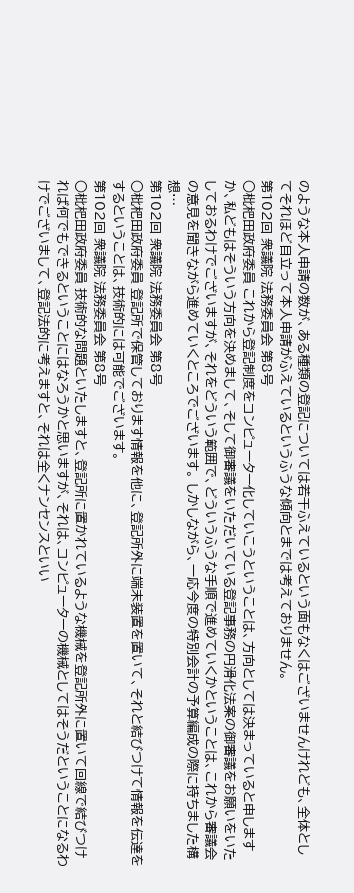のような本人申請の数が、ある種類の登記については若干ふえているという面もなくはございませんけれども、全体としてそれほど目立って本人申請がふえているというふうな傾向とまでは考えておりません。
第102回 衆議院 法務委員会 第8号
○枇杷田政府委員 これから登記制度をコンピューター化していこうということは、方向としては決まっていると申しますか、私どもはそういう方向を決めまして、そして御審議をいただいている登記事務の円滑化法案の御審議をお願いをいたしておるわけでございますが、それをどういう範囲で、どういうふうな手順で進めていくかということは、これから審議会の意見を聞きながら進めていくところでございます。 しかしながら、一応今度の特別会計の予算編成の際に持ちました構想…
第102回 衆議院 法務委員会 第8号
○枇杷田政府委員 登記所で保管しております情報を他に、登記所外に端末装置を置いて、それと結びつけて情報を伝達をするということは、技術的には可能でございます。
第102回 衆議院 法務委員会 第8号
○枇杷田政府委員 技術的な問題といたしますと、登記所に置かれているような機械を登記所外に置いて回線で結びつければ何でもできるということにはなろうかと思いますが、それは、コンピューターの機械としてはそうだということになるわけでございまして、登記法的に考えますと、それは全くナンセンスといい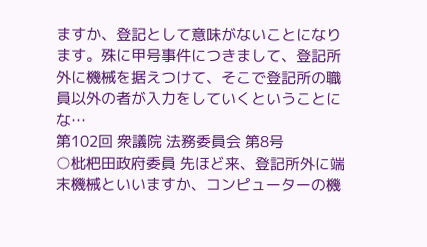ますか、登記として意味がないことになります。殊に甲号事件につきまして、登記所外に機械を据えつけて、そこで登記所の職員以外の者が入力をしていくということにな…
第102回 衆議院 法務委員会 第8号
○枇杷田政府委員 先ほど来、登記所外に端末機械といいますか、コンピューターの機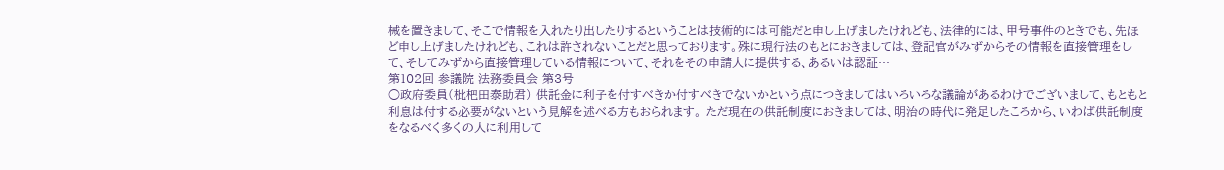械を置きまして、そこで情報を入れたり出したりするということは技術的には可能だと申し上げましたけれども、法律的には、甲号事件のときでも、先ほど申し上げましたけれども、これは許されないことだと思っております。殊に現行法のもとにおきましては、登記官がみずからその情報を直接管理をして、そしてみずから直接管理している情報について、それをその申請人に提供する、あるいは認証…
第102回 参議院 法務委員会 第3号
○政府委員(枇杷田泰助君) 供託金に利子を付すべきか付すべきでないかという点につきましてはいろいろな議論があるわけでございまして、もともと利息は付する必要がないという見解を述べる方もおられます。 ただ現在の供託制度におきましては、明治の時代に発足したころから、いわば供託制度をなるべく多くの人に利用して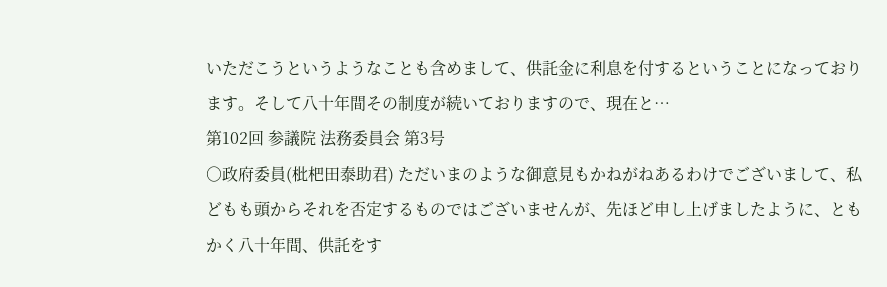いただこうというようなことも含めまして、供託金に利息を付するということになっております。そして八十年間その制度が続いておりますので、現在と…
第102回 参議院 法務委員会 第3号
○政府委員(枇杷田泰助君) ただいまのような御意見もかねがねあるわけでございまして、私どもも頭からそれを否定するものではございませんが、先ほど申し上げましたように、ともかく八十年間、供託をす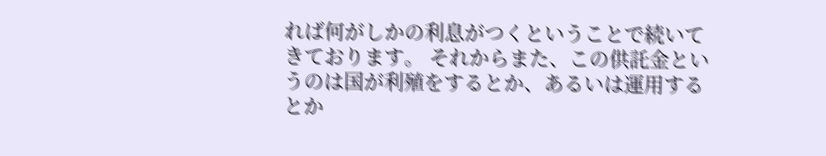れば何がしかの利息がつくということで続いてきております。 それからまた、この供託金というのは国が利殖をするとか、あるいは運用するとか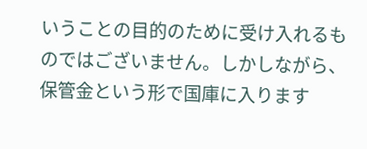いうことの目的のために受け入れるものではございません。しかしながら、保管金という形で国庫に入ります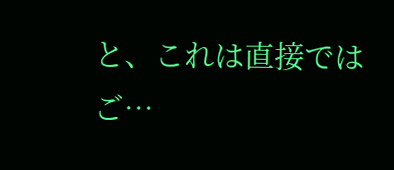と、これは直接ではご…